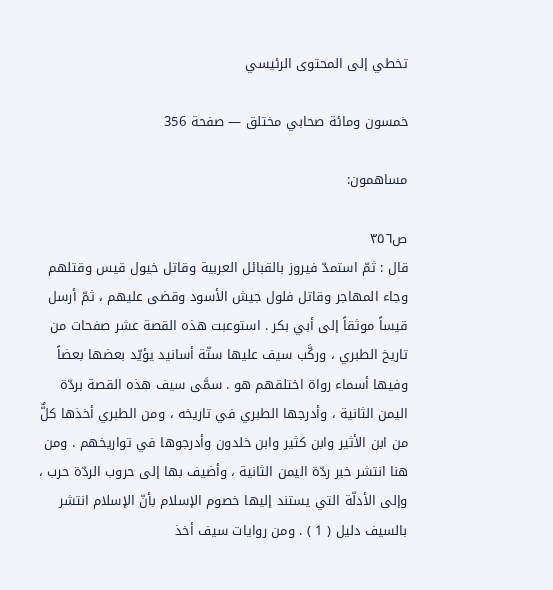تخطي إلى المحتوى الرئيسي

خمسون ومائة صحابي مختلق — صفحة 356

مساهمون:

ص٣٥٦
قال : ثمّ استمدّ فيروز بالقبائل العربية وقاتل خيول قيس وقتلهم وجاء المهاجر وقاتل فلول جيش الأسود وقضى عليهم ، ثمّ أرسل قيساً موثقاً إلى أبي بكر . استوعبت هذه القصة عشر صفحات من تاريخ الطبري ، وركَّب سيف عليها ستّة أسانيد يؤيّد بعضها بعضاً وفيها أسماء رواة اختلقهم هو . سمَّى سيف هذه القصة بردّة اليمن الثانية ، وأدرجها الطبري في تاريخه ، ومن الطبري أخذها كلٌّ من ابن الأثير وابن كثير وابن خلدون وأدرجوها في تواريخهم . ومن هنا انتشر خبر ردّة اليمن الثانية ، وأضيف بها إلى حروب الردّة حرب ، وإلى الأدلّة التي يستند إليها خصوم الإسلام بأنّ الإسلام انتشر بالسيف دليل ( 1 ) . ومن روايات سيف أخذ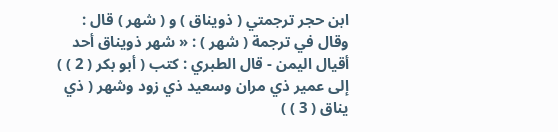ابن حجر ترجمتي ( ذويناق ) و ( شهر ) قال : وقال في ترجمة ( شهر ) : « شهر ذويناق أحد أقيال اليمن - قال الطبري : كتب ( أبو بكر ( 2 ) ) إلى عمير ذي مران وسعيد ذي زود وشهر ( ذي يناق ( 3 ) )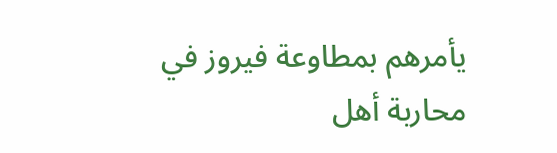يأمرهم بمطاوعة فيروز في محاربة أهل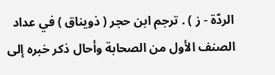الردّة - ز ) . ترجم ابن حجر ( ذويناق ) في عداد الصنف الأول من الصحابة وأحال ذكر خبره إلى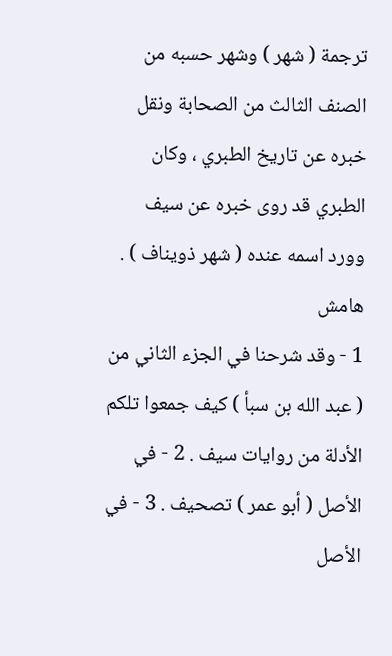ترجمة ( شهر ) وشهر حسبه من الصنف الثالث من الصحابة ونقل خبره عن تاريخ الطبري ، وكان الطبري قد روى خبره عن سيف وورد اسمه عنده ( شهر ذويناف ) .
هامش
1 - وقد شرحنا في الجزء الثاني من ( عبد الله بن سبأ ) كيف جمعوا تلكم الأدلة من روايات سيف . 2 - في الأصل ( أبو عمر ) تصحيف . 3 - في الأصل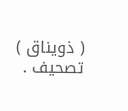( ذويناق ) تصحيف .